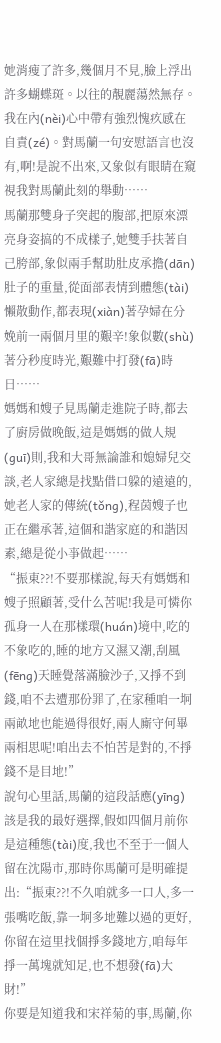她消瘦了許多,幾個月不見,臉上浮出許多蝴蝶斑。以往的靚麗蕩然無存。我在內(nèi)心中帶有強烈愧疚感在自責(zé)。對馬蘭一句安慰語言也沒有,啊!是說不出來,又象似有眼睛在窺視我對馬蘭此刻的舉動……
馬蘭那雙身子突起的腹部,把原來漂亮身姿搞的不成樣子,她雙手扶著自己胯部,象似兩手幫助肚皮承擔(dān)肚子的重量,從面部表情到體態(tài)懶散動作,都表現(xiàn)著孕婦在分娩前一兩個月里的艱辛!象似數(shù)著分秒度時光,艱難中打發(fā)時日……
媽媽和嫂子見馬蘭走進院子時,都去了廚房做晚飯,這是媽媽的做人規(guī)則,我和大哥無論誰和媳婦兒交談,老人家總是找點借口躱的遠遠的,她老人家的傳統(tǒng),程茵嫂子也正在繼承著,這個和諧家庭的和諧因素,總是從小亊做起……
“振東??!不要那樣說,每天有媽媽和嫂子照顧著,受什么苦呢!我是可憐你孤身一人在那樣環(huán)境中,吃的不象吃的,睡的地方又濕又潮,刮風(fēng)天睡覺落滿臉沙子,又掙不到錢,咱不去遭那份罪了,在家種咱一坰兩畝地也能過得很好,兩人廝守何畢兩相思呢!咱出去不怕苦是對的,不掙錢不是目地!”
說句心里話,馬蘭的這段話應(yīng)該是我的最好選擇,假如四個月前你是這種態(tài)度,我也不至于一個人留在沈陽市,那時你馬蘭可是明確提出:“振東??!不久咱就多一口人,多一張嘴吃飯,靠一坰多地難以過的更好,你留在這里找個掙多錢地方,咱每年掙一萬塊就知足,也不想發(fā)大財!”
你要是知道我和宋祥菊的事,馬蘭,你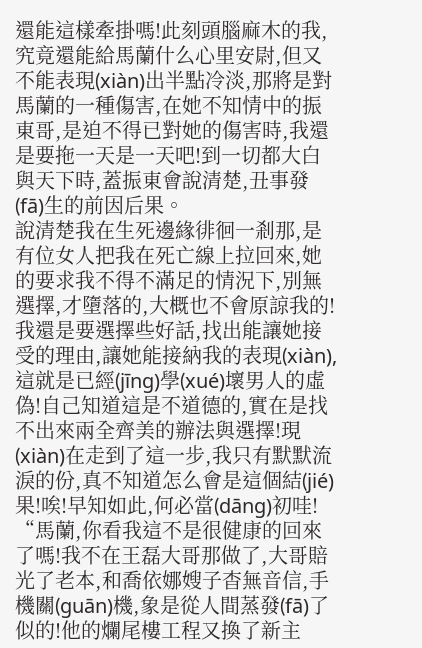還能這樣牽掛嗎!此刻頭腦麻木的我,究竟還能給馬蘭什么心里安尉,但又不能表現(xiàn)出半點冷淡,那將是對馬蘭的一種傷害,在她不知情中的振東哥,是迫不得已對她的傷害時,我還是要拖一天是一天吧!到一切都大白與天下時,蓋振東會說清楚,丑事發(fā)生的前因后果。
說清楚我在生死邊緣徘徊一剎那,是有位女人把我在死亡線上拉回來,她的要求我不得不滿足的情況下,別無選擇,才墮落的,大概也不會原諒我的!
我還是要選擇些好話,找出能讓她接受的理由,讓她能接納我的表現(xiàn),這就是已經(jīng)學(xué)壞男人的虛偽!自己知道這是不道德的,實在是找不出來兩全齊美的辦法與選擇!現(xiàn)在走到了這一步,我只有默默流淚的份,真不知道怎么會是這個結(jié)果!唉!早知如此,何必當(dāng)初哇!
“馬蘭,你看我這不是很健康的回來了嗎!我不在王磊大哥那做了,大哥賠光了老本,和喬依娜嫂子杳無音信,手機關(guān)機,象是從人間蒸發(fā)了似的!他的爛尾樓工程又換了新主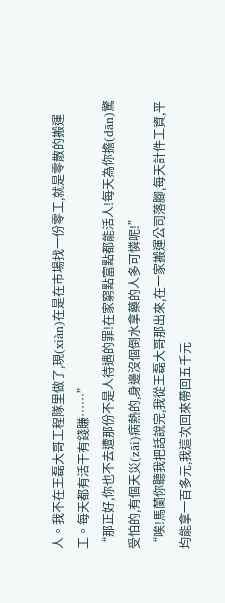人。我不在王磊大哥工程隊里做了,現(xiàn)在是在市場找一份零工,就是零散的搬運工。每天都有活干有錢賺……”
“那正好,你也不去遭那份不是人待遇的罪!在家窮點富點都能活人!每天為你擔(dān)驚受怕的,有個天災(zāi)病熱的,身邊沒個倒水拿藥的人多可憐呢!”
“唉!馬蘭你聽我把話說完,我從王磊大哥那出來,在一家搬運公司落腳,每天計件工資,平均能拿一百多元,我這次回來帶回五千元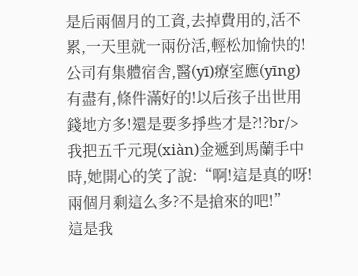是后兩個月的工資,去掉費用的,活不累,一天里就一兩份活,輕松加愉快的!公司有集體宿舎,醫(yī)療室應(yīng)有盡有,條件滿好的!以后孩子出世用錢地方多!還是要多掙些才是?!?br/>
我把五千元現(xiàn)金遞到馬蘭手中時,她開心的笑了說:“啊!這是真的呀!兩個月剩這么多?不是搶來的吧!”
這是我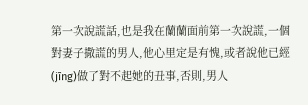第一次說謊話,也是我在蘭蘭面前第一次說謊,一個對妻子撒謊的男人,他心里定是有愧,或者說他已經(jīng)做了對不起她的丑事,否則,男人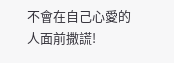不會在自己心愛的人面前撒謊!